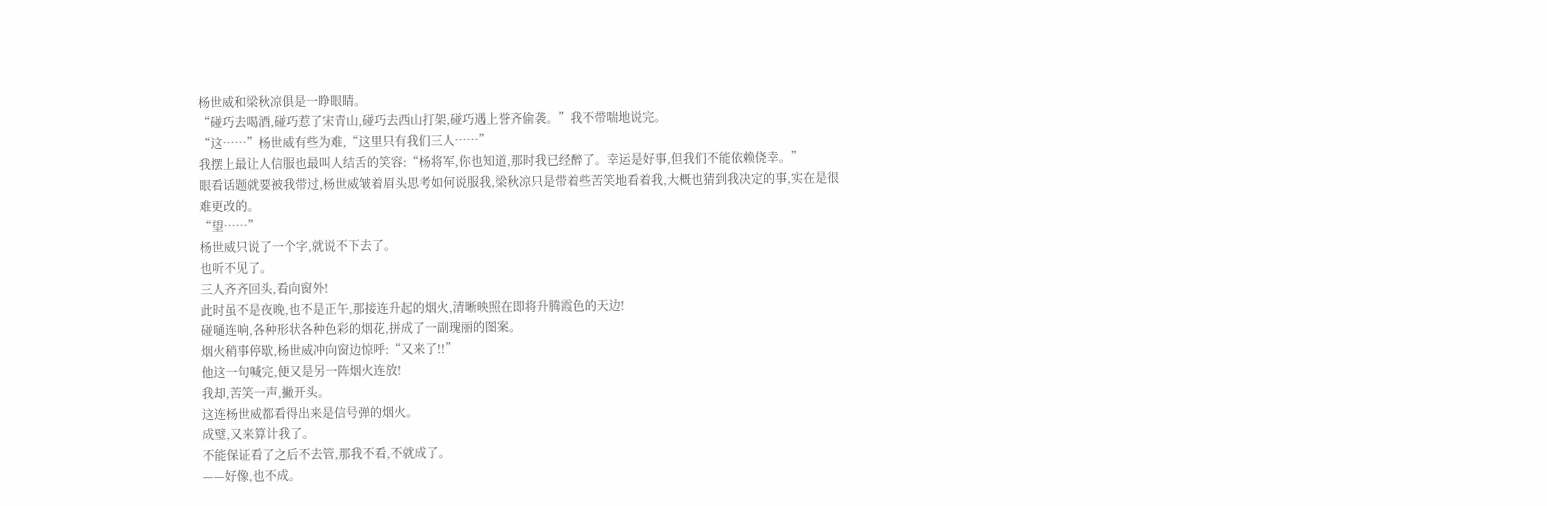杨世威和梁秋凉俱是一睁眼睛。
“碰巧去喝酒,碰巧惹了宋青山,碰巧去西山打架,碰巧遇上誉齐偷袭。”我不带喘地说完。
“这……”杨世威有些为难,“这里只有我们三人……”
我摆上最让人信服也最叫人结舌的笑容:“杨将军,你也知道,那时我已经醉了。幸运是好事,但我们不能依赖侥幸。”
眼看话题就要被我带过,杨世威皱着眉头思考如何说服我,梁秋凉只是带着些苦笑地看着我,大概也猜到我决定的事,实在是很难更改的。
“望……”
杨世威只说了一个字,就说不下去了。
也听不见了。
三人齐齐回头,看向窗外!
此时虽不是夜晚,也不是正午,那接连升起的烟火,清晰映照在即将升腾霞色的天边!
碰嗵连响,各种形状各种色彩的烟花,拼成了一副瑰丽的图案。
烟火稍事停歇,杨世威冲向窗边惊呼:“又来了!!”
他这一句喊完,便又是另一阵烟火连放!
我却,苦笑一声,撇开头。
这连杨世威都看得出来是信号弹的烟火。
成璧,又来算计我了。
不能保证看了之后不去管,那我不看,不就成了。
——好像,也不成。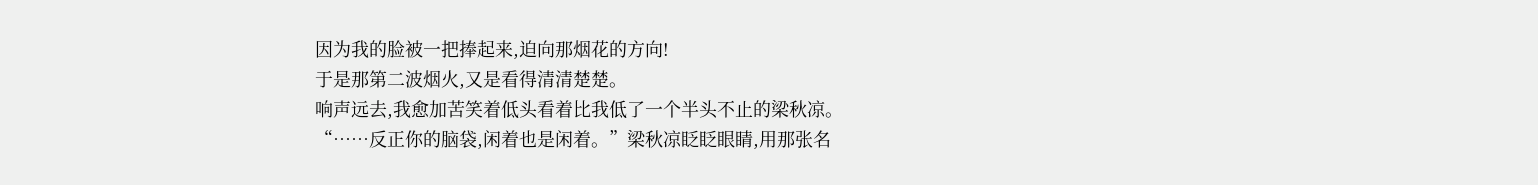因为我的脸被一把捧起来,迫向那烟花的方向!
于是那第二波烟火,又是看得清清楚楚。
响声远去,我愈加苦笑着低头看着比我低了一个半头不止的梁秋凉。
“……反正你的脑袋,闲着也是闲着。”梁秋凉眨眨眼睛,用那张名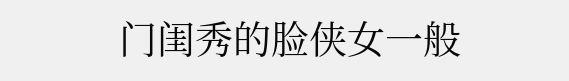门闺秀的脸侠女一般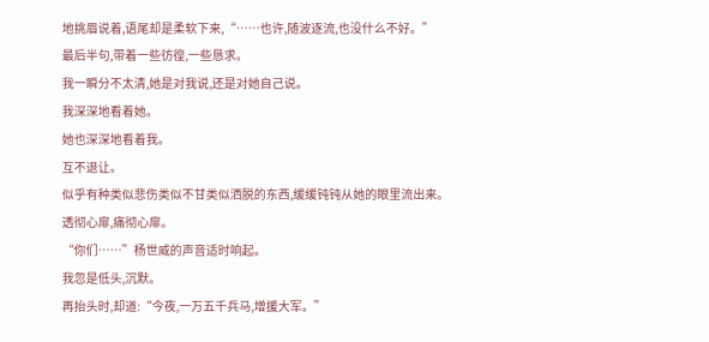地挑眉说着,语尾却是柔软下来,“……也许,随波逐流,也没什么不好。”
最后半句,带着一些彷徨,一些恳求。
我一瞬分不太清,她是对我说,还是对她自己说。
我深深地看着她。
她也深深地看着我。
互不退让。
似乎有种类似悲伤类似不甘类似洒脱的东西,缓缓钝钝从她的眼里流出来。
透彻心扉,痛彻心扉。
“你们……”杨世威的声音适时响起。
我忽是低头,沉默。
再抬头时,却道:“今夜,一万五千兵马,增援大军。”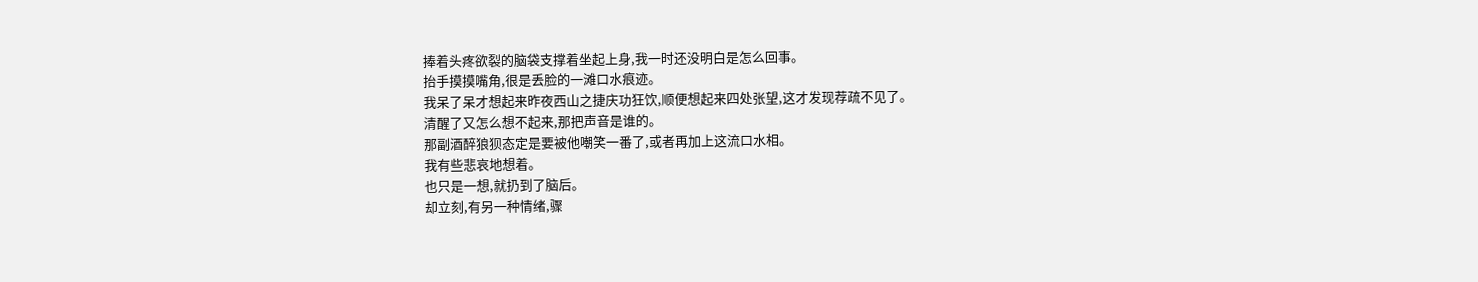捧着头疼欲裂的脑袋支撑着坐起上身,我一时还没明白是怎么回事。
抬手摸摸嘴角,很是丢脸的一滩口水痕迹。
我呆了呆才想起来昨夜西山之捷庆功狂饮,顺便想起来四处张望,这才发现荐疏不见了。
清醒了又怎么想不起来,那把声音是谁的。
那副酒醉狼狈态定是要被他嘲笑一番了,或者再加上这流口水相。
我有些悲哀地想着。
也只是一想,就扔到了脑后。
却立刻,有另一种情绪,骤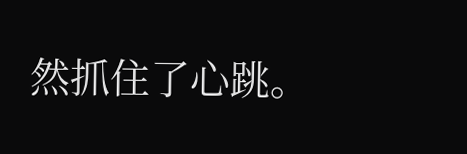然抓住了心跳。